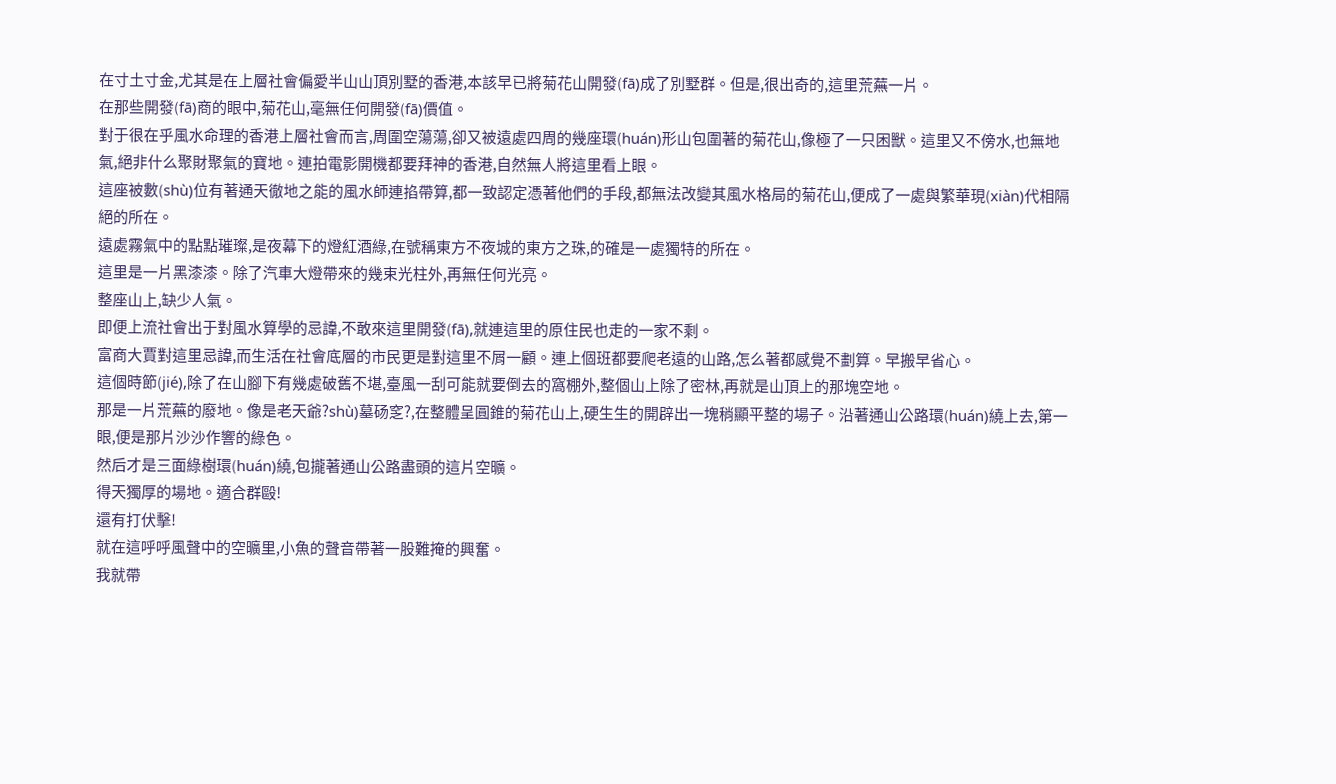在寸土寸金,尤其是在上層社會偏愛半山山頂別墅的香港,本該早已將菊花山開發(fā)成了別墅群。但是,很出奇的,這里荒蕪一片。
在那些開發(fā)商的眼中,菊花山,毫無任何開發(fā)價值。
對于很在乎風水命理的香港上層社會而言,周圍空蕩蕩,卻又被遠處四周的幾座環(huán)形山包圍著的菊花山,像極了一只困獸。這里又不傍水,也無地氣,絕非什么聚財聚氣的寶地。連拍電影開機都要拜神的香港,自然無人將這里看上眼。
這座被數(shù)位有著通天徹地之能的風水師連掐帶算,都一致認定憑著他們的手段,都無法改變其風水格局的菊花山,便成了一處與繁華現(xiàn)代相隔絕的所在。
遠處霧氣中的點點璀璨,是夜幕下的燈紅酒綠,在號稱東方不夜城的東方之珠,的確是一處獨特的所在。
這里是一片黑漆漆。除了汽車大燈帶來的幾束光柱外,再無任何光亮。
整座山上,缺少人氣。
即便上流社會出于對風水算學的忌諱,不敢來這里開發(fā),就連這里的原住民也走的一家不剩。
富商大賈對這里忌諱,而生活在社會底層的市民更是對這里不屑一顧。連上個班都要爬老遠的山路,怎么著都感覺不劃算。早搬早省心。
這個時節(jié),除了在山腳下有幾處破舊不堪,臺風一刮可能就要倒去的窩棚外,整個山上除了密林,再就是山頂上的那塊空地。
那是一片荒蕪的廢地。像是老天爺?shù)墓砀窆?,在整體呈圓錐的菊花山上,硬生生的開辟出一塊稍顯平整的場子。沿著通山公路環(huán)繞上去,第一眼,便是那片沙沙作響的綠色。
然后才是三面綠樹環(huán)繞,包攏著通山公路盡頭的這片空曠。
得天獨厚的場地。適合群毆!
還有打伏擊!
就在這呼呼風聲中的空曠里,小魚的聲音帶著一股難掩的興奮。
我就帶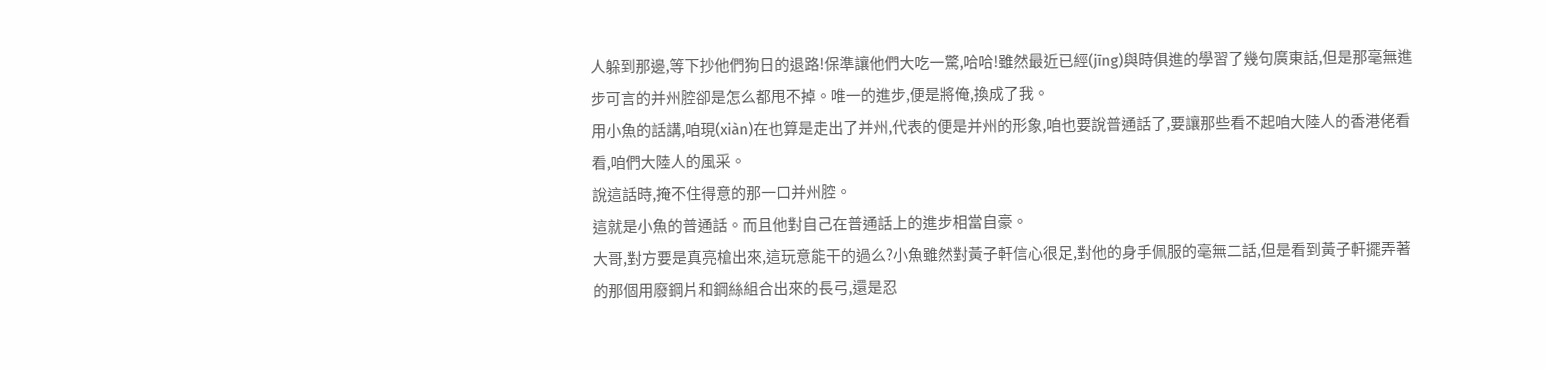人躲到那邊,等下抄他們狗日的退路!保準讓他們大吃一驚,哈哈!雖然最近已經(jīng)與時俱進的學習了幾句廣東話,但是那毫無進步可言的并州腔卻是怎么都甩不掉。唯一的進步,便是將俺,換成了我。
用小魚的話講,咱現(xiàn)在也算是走出了并州,代表的便是并州的形象,咱也要說普通話了,要讓那些看不起咱大陸人的香港佬看看,咱們大陸人的風采。
說這話時,掩不住得意的那一口并州腔。
這就是小魚的普通話。而且他對自己在普通話上的進步相當自豪。
大哥,對方要是真亮槍出來,這玩意能干的過么?小魚雖然對黃子軒信心很足,對他的身手佩服的毫無二話,但是看到黃子軒擺弄著的那個用廢鋼片和鋼絲組合出來的長弓,還是忍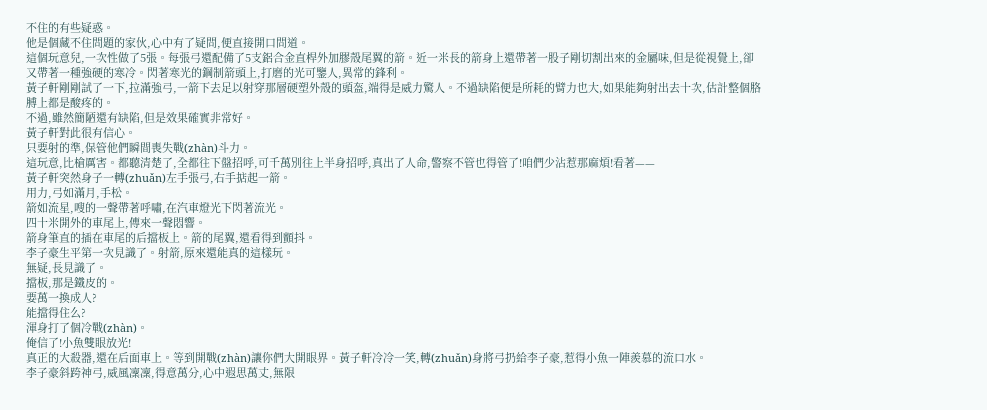不住的有些疑惑。
他是個藏不住問題的家伙,心中有了疑問,便直接開口問道。
這個玩意兒,一次性做了5張。每張弓還配備了5支鋁合金直桿外加膠殼尾翼的箭。近一米長的箭身上還帶著一股子剛切割出來的金屬味,但是從視覺上,卻又帶著一種強硬的寒冷。閃著寒光的鋼制箭頭上,打磨的光可鑒人,異常的鋒利。
黃子軒剛剛試了一下,拉滿強弓,一箭下去足以射穿那層硬塑外殼的頭盔,端得是威力驚人。不過缺陷便是所耗的臂力也大,如果能夠射出去十次,估計整個胳膊上都是酸疼的。
不過,雖然簡陋還有缺陷,但是效果確實非常好。
黃子軒對此很有信心。
只要射的準,保管他們瞬間喪失戰(zhàn)斗力。
這玩意,比槍厲害。都聽清楚了,全都往下盤招呼,可千萬別往上半身招呼,真出了人命,警察不管也得管了!咱們少沾惹那麻煩!看著——
黃子軒突然身子一轉(zhuǎn)左手張弓,右手掂起一箭。
用力,弓如滿月,手松。
箭如流星,嗖的一聲帶著呼嘯,在汽車燈光下閃著流光。
四十米開外的車尾上,傳來一聲悶響。
箭身筆直的插在車尾的后擋板上。箭的尾翼,還看得到顫抖。
李子豪生平第一次見識了。射箭,原來還能真的這樣玩。
無疑,長見識了。
擋板,那是鐵皮的。
要萬一換成人?
能擋得住么?
渾身打了個冷戰(zhàn)。
俺信了!小魚雙眼放光!
真正的大殺器,還在后面車上。等到開戰(zhàn)讓你們大開眼界。黃子軒冷冷一笑,轉(zhuǎn)身將弓扔給李子豪,惹得小魚一陣羨慕的流口水。
李子豪斜跨神弓,威風凜凜,得意萬分,心中遐思萬丈,無限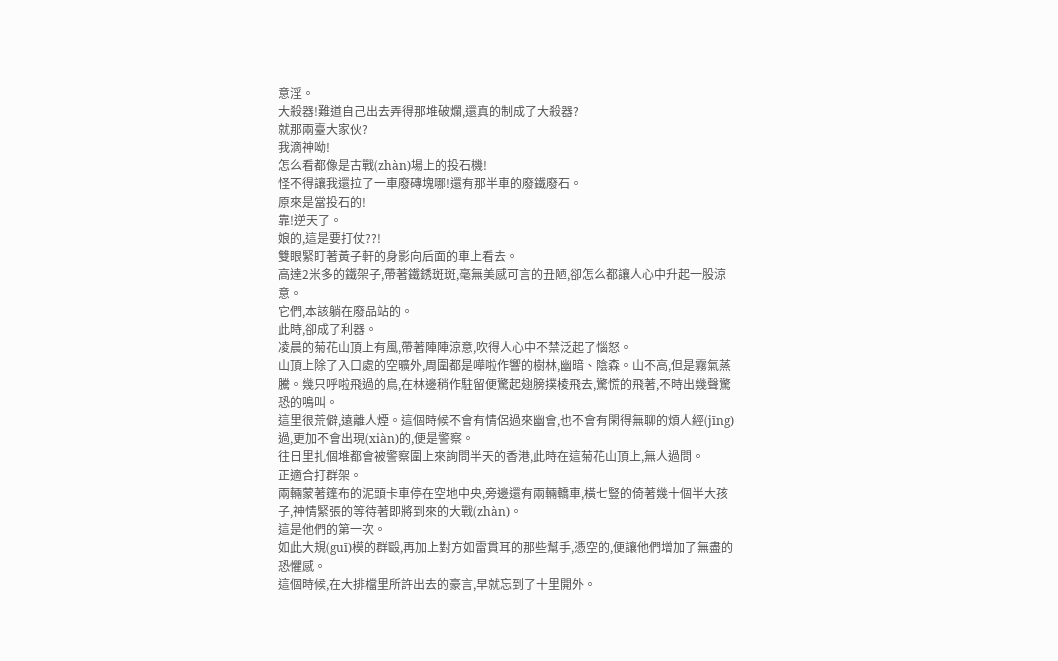意淫。
大殺器!難道自己出去弄得那堆破爛,還真的制成了大殺器?
就那兩臺大家伙?
我滴神呦!
怎么看都像是古戰(zhàn)場上的投石機!
怪不得讓我還拉了一車廢磚塊哪!還有那半車的廢鐵廢石。
原來是當投石的!
靠!逆天了。
娘的,這是要打仗??!
雙眼緊盯著黃子軒的身影向后面的車上看去。
高達2米多的鐵架子,帶著鐵銹斑斑,毫無美感可言的丑陋,卻怎么都讓人心中升起一股涼意。
它們,本該躺在廢品站的。
此時,卻成了利器。
凌晨的菊花山頂上有風,帶著陣陣涼意,吹得人心中不禁泛起了惱怒。
山頂上除了入口處的空曠外,周圍都是嘩啦作響的樹林,幽暗、陰森。山不高,但是霧氣蒸騰。幾只呼啦飛過的鳥,在林邊稍作駐留便驚起翅膀撲棱飛去,驚慌的飛著,不時出幾聲驚恐的鳴叫。
這里很荒僻,遠離人煙。這個時候不會有情侶過來幽會,也不會有閑得無聊的煩人經(jīng)過,更加不會出現(xiàn)的,便是警察。
往日里扎個堆都會被警察圍上來詢問半天的香港,此時在這菊花山頂上,無人過問。
正適合打群架。
兩輛蒙著篷布的泥頭卡車停在空地中央,旁邊還有兩輛轎車,橫七豎的倚著幾十個半大孩子,神情緊張的等待著即將到來的大戰(zhàn)。
這是他們的第一次。
如此大規(guī)模的群毆,再加上對方如雷貫耳的那些幫手,憑空的,便讓他們增加了無盡的恐懼感。
這個時候,在大排檔里所許出去的豪言,早就忘到了十里開外。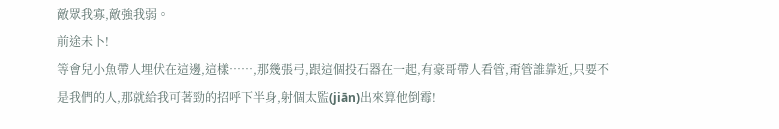敵眾我寡,敵強我弱。
前途未卜!
等會兒小魚帶人埋伏在這邊,這樣……,那幾張弓,跟這個投石器在一起,有豪哥帶人看管,甭管誰靠近,只要不是我們的人,那就給我可著勁的招呼下半身,射個太監(jiān)出來算他倒霉!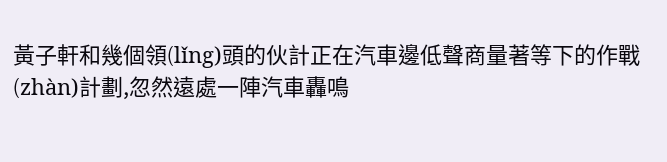黃子軒和幾個領(lǐng)頭的伙計正在汽車邊低聲商量著等下的作戰(zhàn)計劃,忽然遠處一陣汽車轟鳴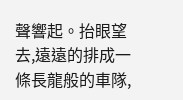聲響起。抬眼望去,遠遠的排成一條長龍般的車隊,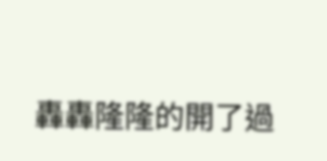轟轟隆隆的開了過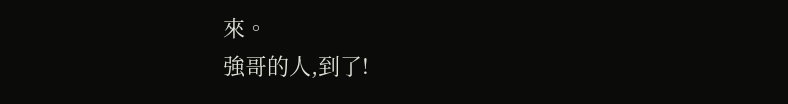來。
強哥的人,到了!